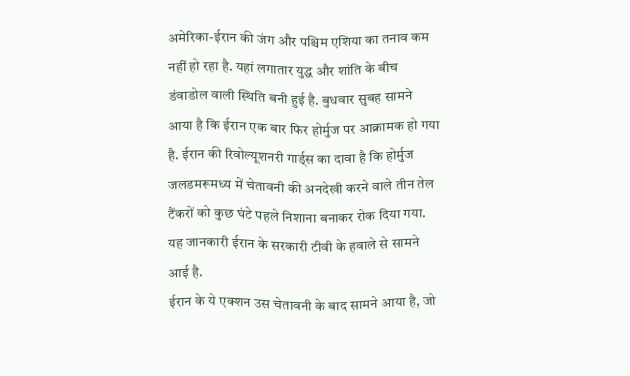अमेरिका-ईरान की जंग और पश्चिम एशिया का तनाव कम नहीं हो रहा है. यहां लगातार युद्ध और शांति के बीच डंवाडोल वाली स्थिति बनी हुई है. बुधवार सुबह सामने आया है कि ईरान एक बार फिर होर्मुज पर आक्रामक हो गया है. ईरान की रिवोल्यूशनरी गार्ड्स का दावा है कि होर्मुज जलडमरूमध्य में चेतावनी की अनदेखी करने वाले तीन तेल टैंकरों को कुछ घंटे पहले निशाना बनाकर रोक दिया गया. यह जानकारी ईरान के सरकारी टीवी के हवाले से सामने आई है.
ईरान के ये एक्शन उस चेतावनी के बाद सामने आया है, जो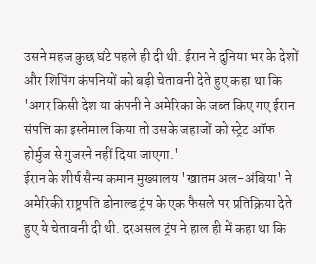उसने महज कुछ घंटे पहले ही दी थी. ईरान ने दुनिया भर के देशों और शिपिंग कंपनियों को बड़ी चेतावनी देते हुए कहा था कि 'अगर किसी देश या कंपनी ने अमेरिका के जब्त किए गए ईरान संपत्ति का इस्तेमाल किया तो उसके जहाजों को स्ट्रेट ऑफ होर्मुज से गुजरने नहीं दिया जाएगा.'
ईरान के शीर्ष सैन्य कमान मुख्यालय 'खातम अल-अंबिया' ने अमेरिकी राष्ट्रपति डोनाल्ड ट्रंप के एक फैसले पर प्रतिक्रिया देते हुए ये चेतावनी दी थी. दरअसल ट्रंप ने हाल ही में कहा था कि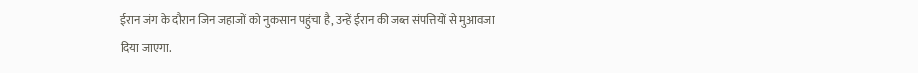ईरान जंग के दौरान जिन जहाजों को नुकसान पहुंचा है, उन्हें ईरान की जब्त संपत्तियों से मुआवजा दिया जाएगा.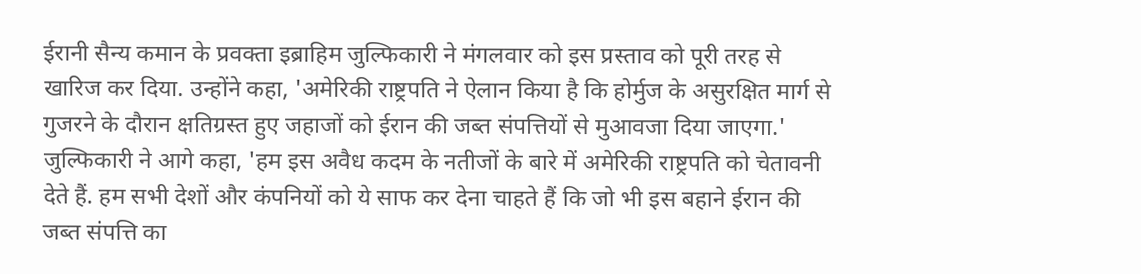ईरानी सैन्य कमान के प्रवक्ता इब्राहिम जुल्फिकारी ने मंगलवार को इस प्रस्ताव को पूरी तरह से खारिज कर दिया. उन्होंने कहा, 'अमेरिकी राष्ट्रपति ने ऐलान किया है कि होर्मुज के असुरक्षित मार्ग से गुजरने के दौरान क्षतिग्रस्त हुए जहाजों को ईरान की जब्त संपत्तियों से मुआवजा दिया जाएगा.'
जुल्फिकारी ने आगे कहा, 'हम इस अवैध कदम के नतीजों के बारे में अमेरिकी राष्ट्रपति को चेतावनी देते हैं. हम सभी देशों और कंपनियों को ये साफ कर देना चाहते हैं कि जो भी इस बहाने ईरान की जब्त संपत्ति का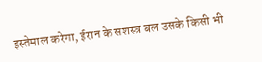इस्तेमाल करेगा, ईरान के सशस्त्र बल उसके किसी भी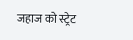जहाज को स्ट्रेट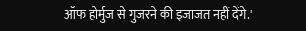ऑफ होर्मुज से गुजरने की इजाजत नहीं देंगे.'